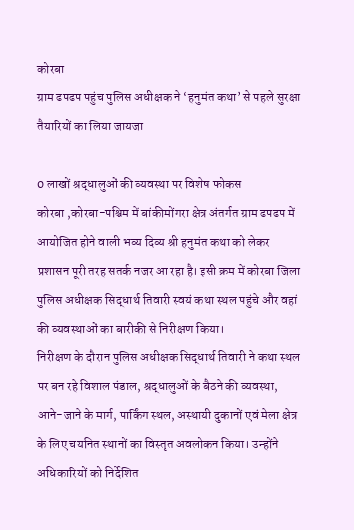कोरबा
ग्राम ढपढप पहुंच पुलिस अधीक्षक ने ‘हनुमंत कथा’ से पहले सुरक्षा तैयारियों का लिया जायजा

0 लाखों श्रद्धालुओं की व्यवस्था पर विशेष फोकस
कोरबा ,कोरबा-पश्चिम में बांकीमोंगरा क्षेत्र अंतर्गत ग्राम ढपढप में आयोजित होने वाली भव्य दिव्य श्री हनुमंत कथा को लेकर प्रशासन पूरी तरह सतर्क नजर आ रहा है। इसी क्रम में कोरबा जिला पुलिस अधीक्षक सिद्धार्थ तिवारी स्वयं कथा स्थल पहुंचे और वहां की व्यवस्थाओं का बारीकी से निरीक्षण किया।
निरीक्षण के दौरान पुलिस अधीक्षक सिद्धार्थ तिवारी ने कथा स्थल पर बन रहे विशाल पंडाल, श्रद्धालुओं के बैठने की व्यवस्था, आने-जाने के मार्ग, पार्किंग स्थल, अस्थायी दुकानों एवं मेला क्षेत्र के लिए चयनित स्थानों का विस्तृत अवलोकन किया। उन्होंने अधिकारियों को निर्देशित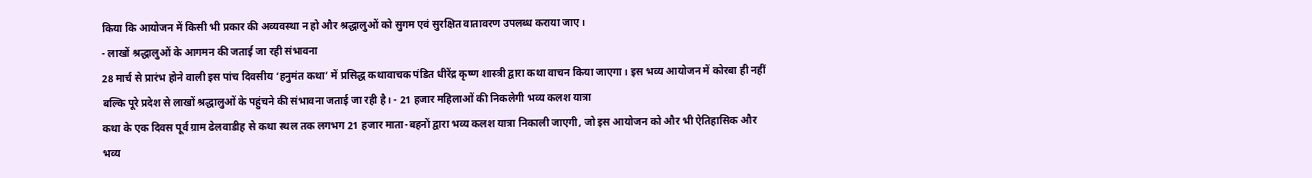किया कि आयोजन में किसी भी प्रकार की अव्यवस्था न हो और श्रद्धालुओं को सुगम एवं सुरक्षित वातावरण उपलब्ध कराया जाए।
- लाखों श्रद्धालुओं के आगमन की जताई जा रही संभावना
28 मार्च से प्रारंभ होने वाली इस पांच दिवसीय ‘हनुमंत कथा’ में प्रसिद्ध कथावाचक पंडित धीरेंद्र कृष्ण शास्त्री द्वारा कथा वाचन किया जाएगा। इस भव्य आयोजन में कोरबा ही नहीं बल्कि पूरे प्रदेश से लाखों श्रद्धालुओं के पहुंचने की संभावना जताई जा रही है। - 21 हजार महिलाओं की निकलेगी भव्य कलश यात्रा
कथा के एक दिवस पूर्व ग्राम ढेलवाडीह से कथा स्थल तक लगभग 21 हजार माता-बहनों द्वारा भव्य कलश यात्रा निकाली जाएगी, जो इस आयोजन को और भी ऐतिहासिक और भव्य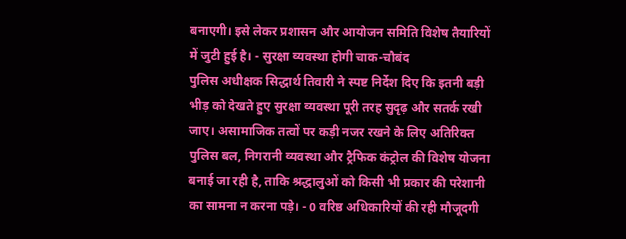बनाएगी। इसे लेकर प्रशासन और आयोजन समिति विशेष तैयारियों में जुटी हुई है। - सुरक्षा व्यवस्था होगी चाक-चौबंद
पुलिस अधीक्षक सिद्धार्थ तिवारी ने स्पष्ट निर्देश दिए कि इतनी बड़ी भीड़ को देखते हुए सुरक्षा व्यवस्था पूरी तरह सुदृढ़ और सतर्क रखी जाए। असामाजिक तत्वों पर कड़ी नजर रखने के लिए अतिरिक्त पुलिस बल, निगरानी व्यवस्था और ट्रैफिक कंट्रोल की विशेष योजना बनाई जा रही है, ताकि श्रद्धालुओं को किसी भी प्रकार की परेशानी का सामना न करना पड़े। - 0 वरिष्ठ अधिकारियों की रही मौजूदगी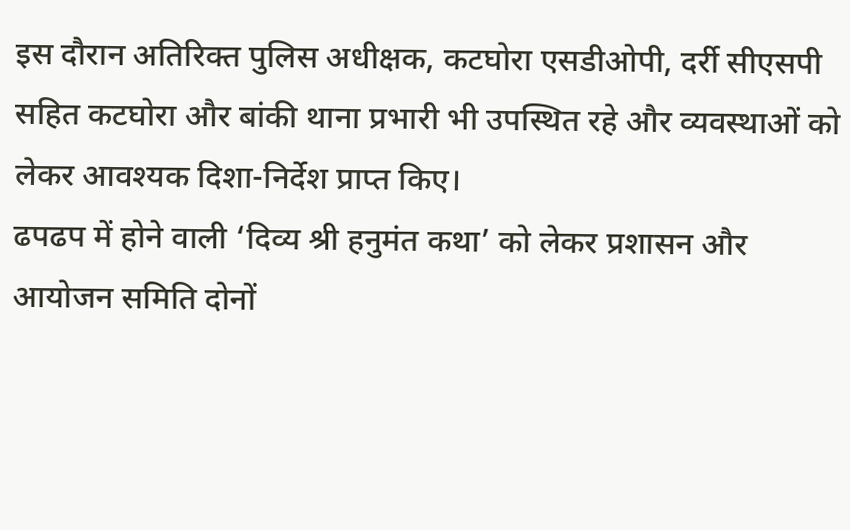इस दौरान अतिरिक्त पुलिस अधीक्षक, कटघोरा एसडीओपी, दर्री सीएसपी सहित कटघोरा और बांकी थाना प्रभारी भी उपस्थित रहे और व्यवस्थाओं को लेकर आवश्यक दिशा-निर्देश प्राप्त किए।
ढपढप में होने वाली ‘दिव्य श्री हनुमंत कथा’ को लेकर प्रशासन और आयोजन समिति दोनों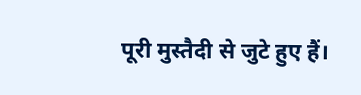पूरी मुस्तैदी से जुटे हुए हैं।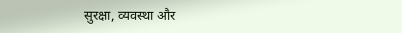सुरक्षा, व्यवस्था और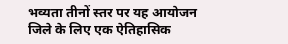भव्यता तीनों स्तर पर यह आयोजन जिले के लिए एक ऐतिहासिक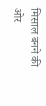मिसाल बनने की ओर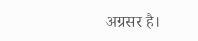अग्रसर है।